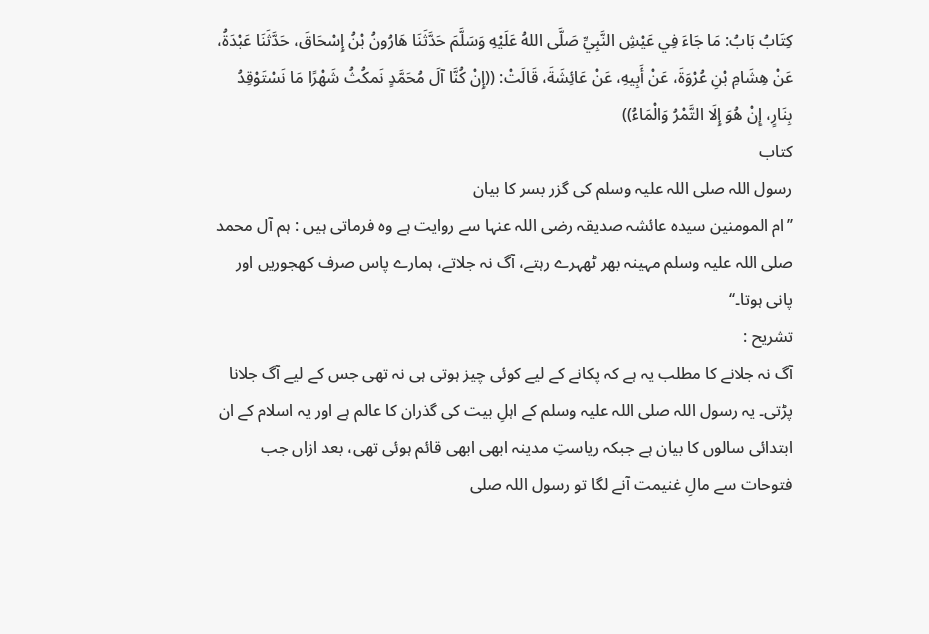كِتَابُ بَابُ: مَا جَاءَ فِي عَيْشِ النَّبِيِّ صَلَّى اللهُ عَلَيْهِ وَسَلَّمَ حَدَّثَنَا هَارُونُ بْنُ إِسْحَاقَ، حَدَّثَنَا عَبْدَةُ، عَنْ هِشَامِ بْنِ عُرْوَةَ، عَنْ أَبِيهِ، عَنْ عَائِشَةَ، قَالَتْ: ((إِنْ كُنَّا آلَ مُحَمَّدٍ نَمكُثُ شَهْرًا مَا نَسْتَوْقِدُ بِنَارٍ، إِنْ هُوَ إِلَا التَّمْرُ وَالْمَاءُ))
کتاب
رسول اللہ صلی اللہ علیہ وسلم کی گزر بسر کا بیان
’’ام المومنین سیدہ عائشہ صدیقہ رضی اللہ عنہا سے روایت ہے وہ فرماتی ہیں : ہم آل محمد صلی اللہ علیہ وسلم مہینہ بھر ٹھہرے رہتے، آگ نہ جلاتے، ہمارے پاس صرف کھجوریں اور پانی ہوتا۔‘‘
تشریح :
آگ نہ جلانے کا مطلب یہ ہے کہ پکانے کے لیے کوئی چیز ہوتی ہی نہ تھی جس کے لیے آگ جلانا پڑتی۔ یہ رسول اللہ صلی اللہ علیہ وسلم کے اہلِ بیت کی گذران کا عالم ہے اور یہ اسلام کے ان ابتدائی سالوں کا بیان ہے جبکہ ریاستِ مدینہ ابھی ابھی قائم ہوئی تھی، بعد ازاں جب فتوحات سے مالِ غنیمت آنے لگا تو رسول اللہ صلی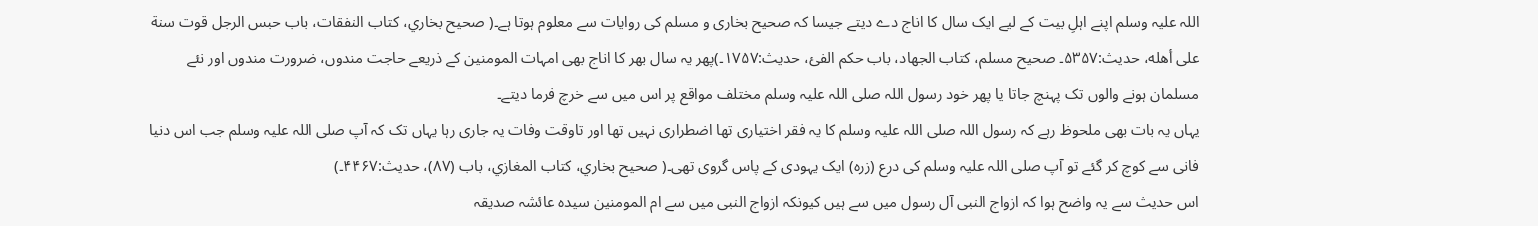اللہ علیہ وسلم اپنے اہلِ بیت کے لیے ایک سال کا اناج دے دیتے جیسا کہ صحیح بخاری و مسلم کی روایات سے معلوم ہوتا ہے۔( صحیح بخاري، کتاب النفقات، باب حبس الرجل قوت سنة علی أهله، حدیث:۵۳۵۷۔ صحیح مسلم، کتاب الجهاد، باب حکم الفئ، حدیث:۱۷۵۷۔)پھر یہ سال بھر کا اناج بھی امہات المومنین کے ذریعے حاجت مندوں، ضرورت مندوں اور نئے مسلمان ہونے والوں تک پہنچ جاتا یا پھر خود رسول اللہ صلی اللہ علیہ وسلم مختلف مواقع پر اس میں سے خرچ فرما دیتے۔
یہاں یہ بات بھی ملحوظ رہے کہ رسول اللہ صلی اللہ علیہ وسلم کا یہ فقر اختیاری تھا اضطراری نہیں تھا اور تاوقت وفات یہ جاری رہا یہاں تک کہ آپ صلی اللہ علیہ وسلم جب اس دنیا فانی سے کوچ کر گئے تو آپ صلی اللہ علیہ وسلم کی درع (زرہ) ایک یہودی کے پاس گروی تھی۔( صحیح بخاري، کتاب المغازي، باب (۸۷)، حدیث:۴۴۶۷۔)
اس حدیث سے یہ واضح ہوا کہ ازواج النبی آل رسول میں سے ہیں کیونکہ ازواج النبی میں سے ام المومنین سیدہ عائشہ صدیقہ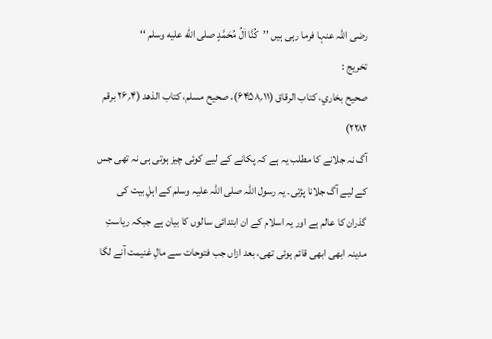رضی اللہ عنہا فرما رہی ہیں ’’کُنَّا اٰلُ مُحَمَّدٍ صلی الله علیه وسلم ‘‘
تخریج :
صحیح بخاري، کتاب الرقاق (۱۱؍۶۴۵۸)، صحیح مسلم، کتاب الذهد (۴؍۲۶ برقم ۲۲۸۲)
آگ نہ جلانے کا مطلب یہ ہے کہ پکانے کے لیے کوئی چیز ہوتی ہی نہ تھی جس کے لیے آگ جلانا پڑتی۔ یہ رسول اللہ صلی اللہ علیہ وسلم کے اہلِ بیت کی گذران کا عالم ہے اور یہ اسلام کے ان ابتدائی سالوں کا بیان ہے جبکہ ریاستِ مدینہ ابھی ابھی قائم ہوئی تھی، بعد ازاں جب فتوحات سے مالِ غنیمت آنے لگا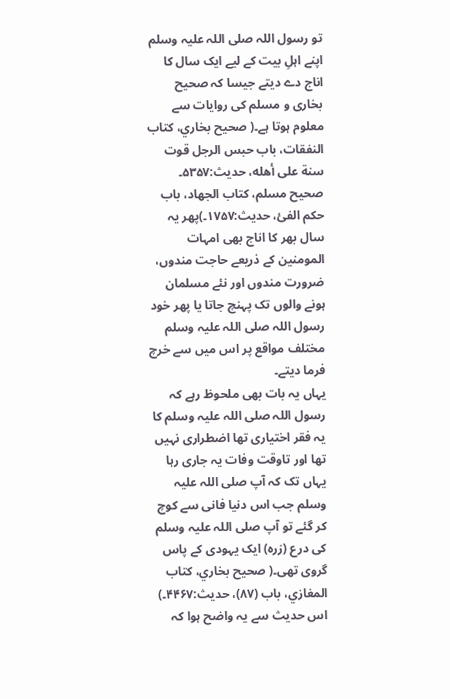تو رسول اللہ صلی اللہ علیہ وسلم اپنے اہلِ بیت کے لیے ایک سال کا اناج دے دیتے جیسا کہ صحیح بخاری و مسلم کی روایات سے معلوم ہوتا ہے۔( صحیح بخاري، کتاب النفقات، باب حبس الرجل قوت سنة علی أهله، حدیث:۵۳۵۷۔ صحیح مسلم، کتاب الجهاد، باب حکم الفئ، حدیث:۱۷۵۷۔)پھر یہ سال بھر کا اناج بھی امہات المومنین کے ذریعے حاجت مندوں، ضرورت مندوں اور نئے مسلمان ہونے والوں تک پہنچ جاتا یا پھر خود رسول اللہ صلی اللہ علیہ وسلم مختلف مواقع پر اس میں سے خرچ فرما دیتے۔
یہاں یہ بات بھی ملحوظ رہے کہ رسول اللہ صلی اللہ علیہ وسلم کا یہ فقر اختیاری تھا اضطراری نہیں تھا اور تاوقت وفات یہ جاری رہا یہاں تک کہ آپ صلی اللہ علیہ وسلم جب اس دنیا فانی سے کوچ کر گئے تو آپ صلی اللہ علیہ وسلم کی درع (زرہ) ایک یہودی کے پاس گروی تھی۔( صحیح بخاري، کتاب المغازي، باب (۸۷)، حدیث:۴۴۶۷۔)
اس حدیث سے یہ واضح ہوا کہ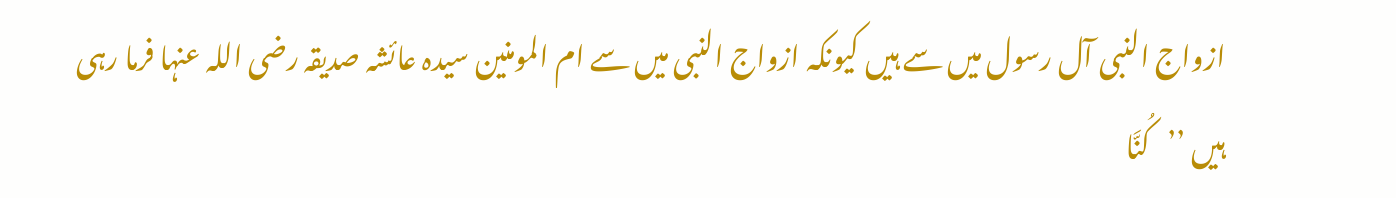ازواج النبی آل رسول میں سے ہیں کیونکہ ازواج النبی میں سے ام المومنین سیدہ عائشہ صدیقہ رضی اللہ عنہا فرما رہی ہیں ’’کُنَّا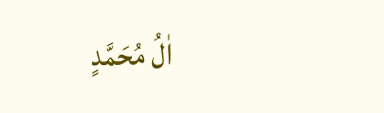اٰلُ مُحَمَّدٍ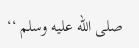صلی الله علیه وسلم ‘‘